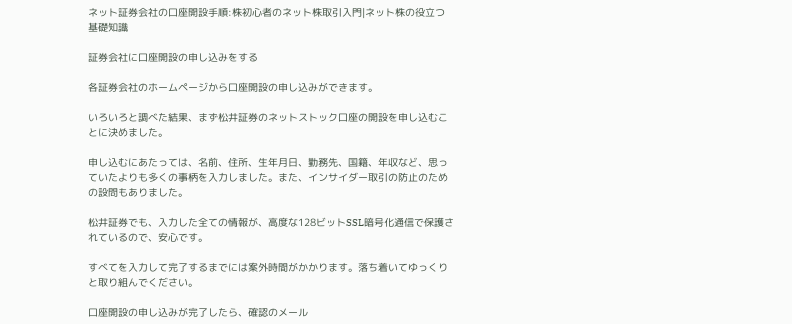ネット証券会社の口座開設手順:株初心者のネット株取引入門|ネット株の役立つ基礎知識

証券会社に口座開設の申し込みをする

各証券会社のホームページから口座開設の申し込みができます。

いろいろと調べた結果、まず松井証券のネットストック口座の開設を申し込むことに決めました。

申し込むにあたっては、名前、住所、生年月日、勤務先、国籍、年収など、思っていたよりも多くの事柄を入力しました。また、インサイダー取引の防止のための設問もありました。

松井証券でも、入力した全ての情報が、高度な128ビットSSL暗号化通信で保護されているので、安心です。

すべてを入力して完了するまでには案外時間がかかります。落ち着いてゆっくりと取り組んでください。

口座開設の申し込みが完了したら、確認のメール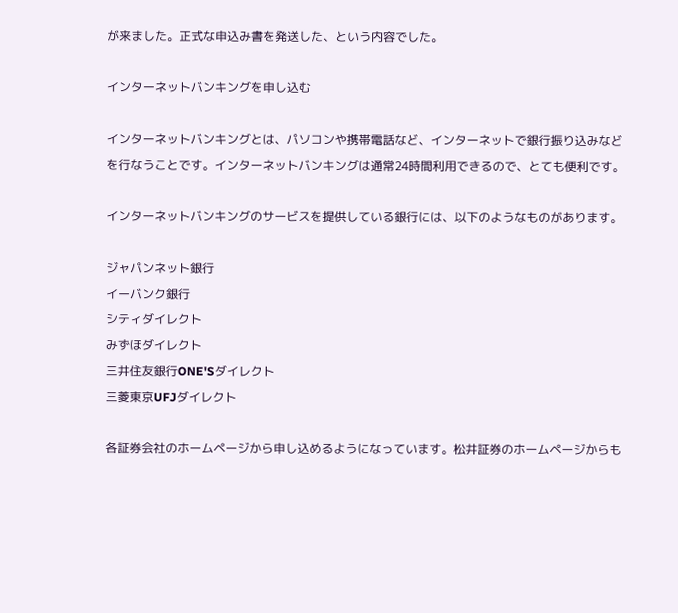が来ました。正式な申込み書を発送した、という内容でした。

インターネットバンキングを申し込む

インターネットバンキングとは、パソコンや携帯電話など、インターネットで銀行振り込みなどを行なうことです。インターネットバンキングは通常24時間利用できるので、とても便利です。

インターネットバンキングのサービスを提供している銀行には、以下のようなものがあります。

ジャパンネット銀行
イーバンク銀行
シティダイレクト
みずほダイレクト
三井住友銀行ONE'Sダイレクト
三菱東京UFJダイレクト

各証券会社のホームページから申し込めるようになっています。松井証券のホームページからも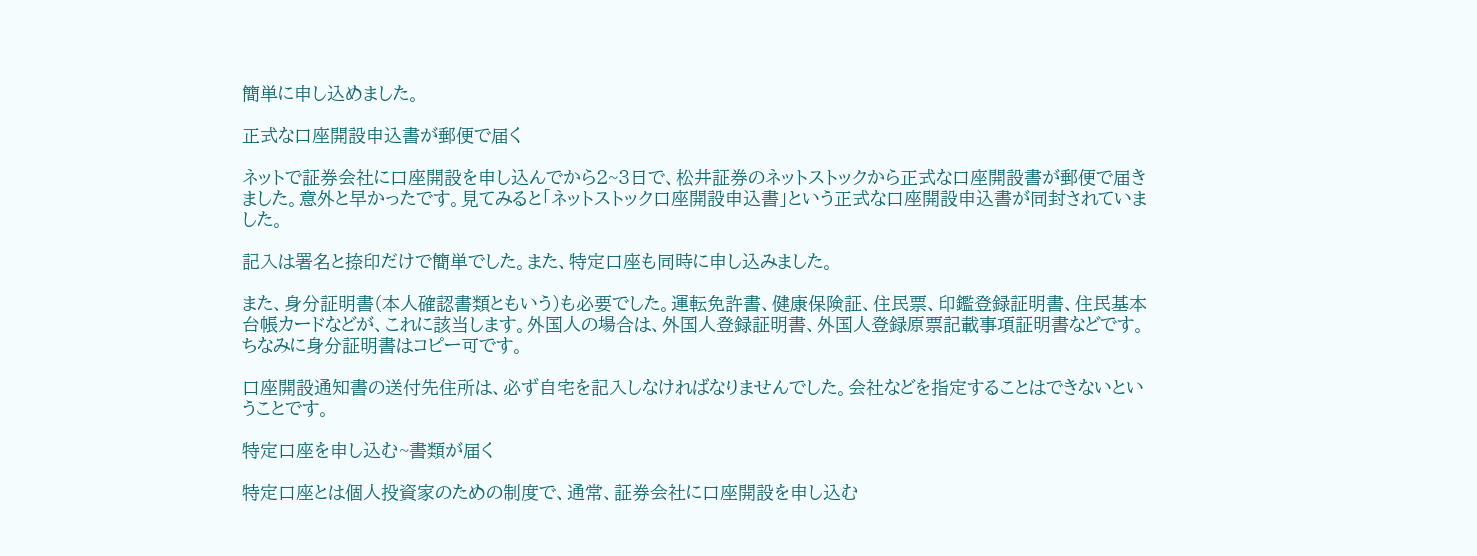簡単に申し込めました。

正式な口座開設申込書が郵便で届く

ネットで証券会社に口座開設を申し込んでから2~3日で、松井証券のネットストックから正式な口座開設書が郵便で届きました。意外と早かったです。見てみると「ネットストック口座開設申込書」という正式な口座開設申込書が同封されていました。

記入は署名と捺印だけで簡単でした。また、特定口座も同時に申し込みました。

また、身分証明書(本人確認書類ともいう)も必要でした。運転免許書、健康保険証、住民票、印鑑登録証明書、住民基本台帳カードなどが、これに該当します。外国人の場合は、外国人登録証明書、外国人登録原票記載事項証明書などです。ちなみに身分証明書はコピー可です。

口座開設通知書の送付先住所は、必ず自宅を記入しなければなりませんでした。会社などを指定することはできないということです。

特定口座を申し込む~書類が届く

特定口座とは個人投資家のための制度で、通常、証券会社に口座開設を申し込む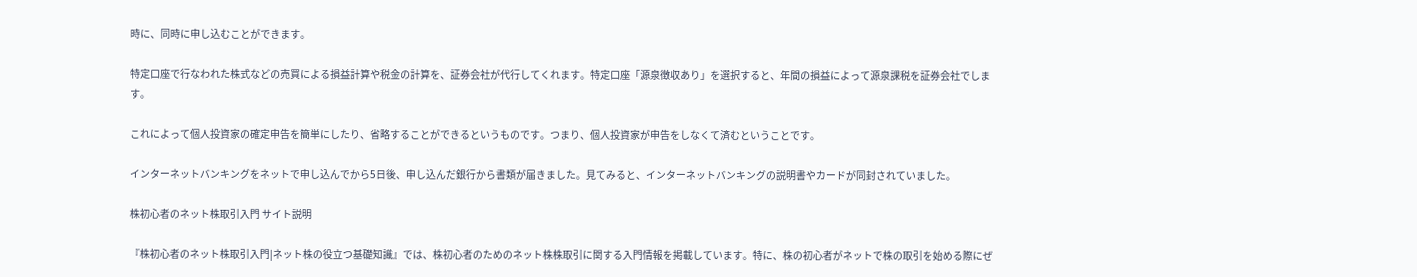時に、同時に申し込むことができます。

特定口座で行なわれた株式などの売買による損益計算や税金の計算を、証券会社が代行してくれます。特定口座「源泉徴収あり」を選択すると、年間の損益によって源泉課税を証券会社でします。

これによって個人投資家の確定申告を簡単にしたり、省略することができるというものです。つまり、個人投資家が申告をしなくて済むということです。

インターネットバンキングをネットで申し込んでから5日後、申し込んだ銀行から書類が届きました。見てみると、インターネットバンキングの説明書やカードが同封されていました。

株初心者のネット株取引入門 サイト説明

『株初心者のネット株取引入門|ネット株の役立つ基礎知識』では、株初心者のためのネット株株取引に関する入門情報を掲載しています。特に、株の初心者がネットで株の取引を始める際にぜ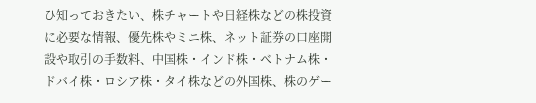ひ知っておきたい、株チャートや日経株などの株投資に必要な情報、優先株やミニ株、ネット証券の口座開設や取引の手数料、中国株・インド株・ベトナム株・ドバイ株・ロシア株・タイ株などの外国株、株のゲー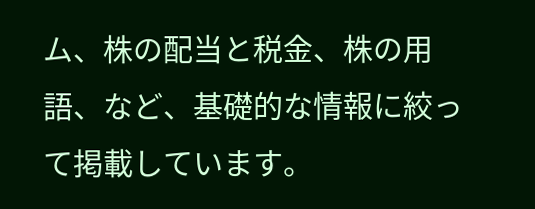ム、株の配当と税金、株の用語、など、基礎的な情報に絞って掲載しています。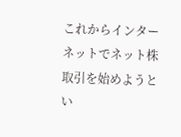これからインターネットでネット株取引を始めようとい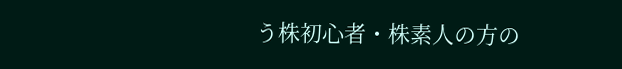う株初心者・株素人の方の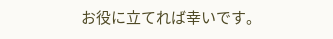お役に立てれば幸いです。